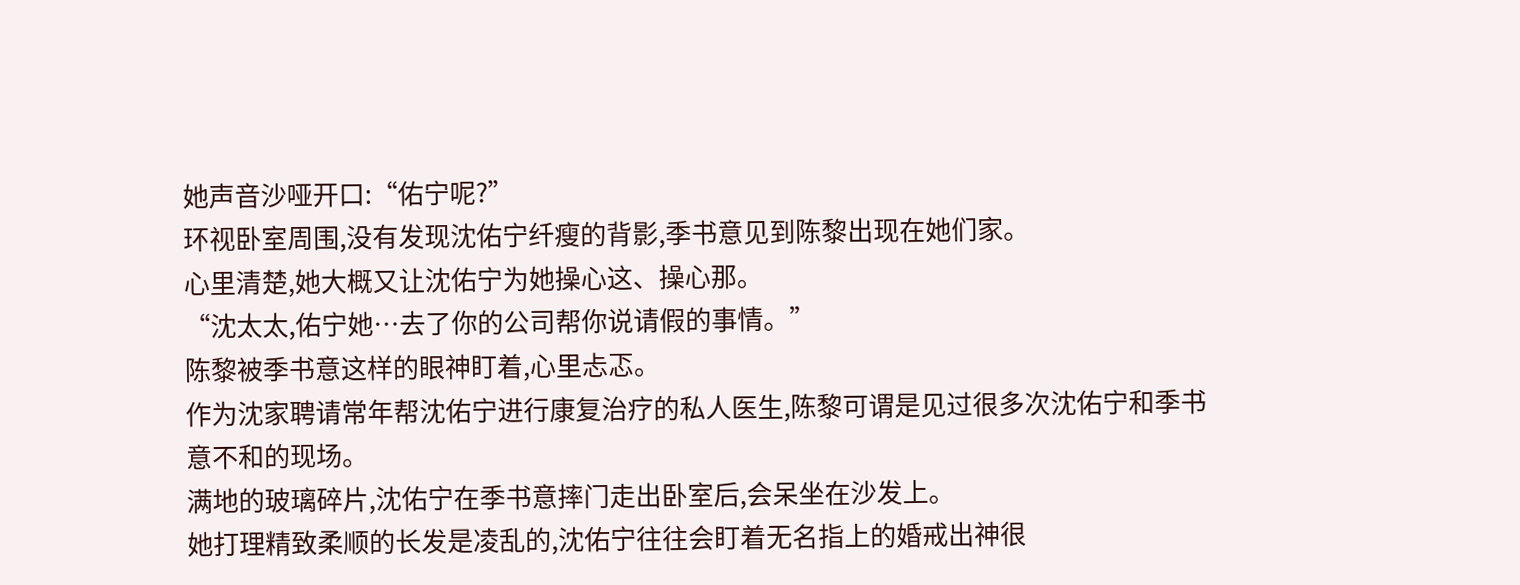她声音沙哑开口:“佑宁呢?”
环视卧室周围,没有发现沈佑宁纤瘦的背影,季书意见到陈黎出现在她们家。
心里清楚,她大概又让沈佑宁为她操心这、操心那。
“沈太太,佑宁她…去了你的公司帮你说请假的事情。”
陈黎被季书意这样的眼神盯着,心里忐忑。
作为沈家聘请常年帮沈佑宁进行康复治疗的私人医生,陈黎可谓是见过很多次沈佑宁和季书意不和的现场。
满地的玻璃碎片,沈佑宁在季书意摔门走出卧室后,会呆坐在沙发上。
她打理精致柔顺的长发是凌乱的,沈佑宁往往会盯着无名指上的婚戒出神很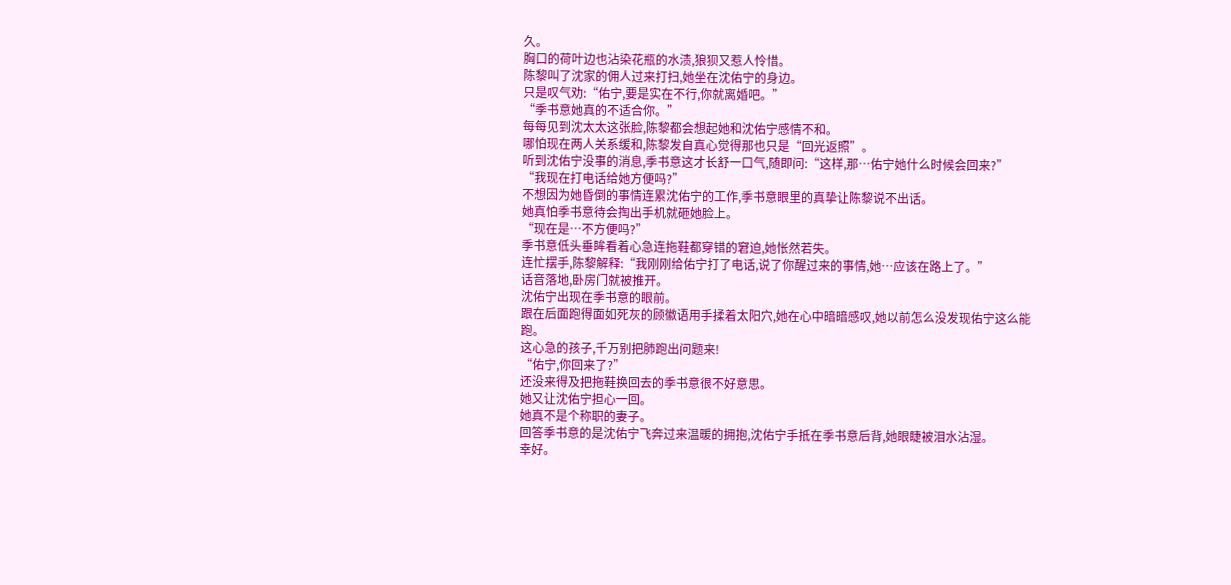久。
胸口的荷叶边也沾染花瓶的水渍,狼狈又惹人怜惜。
陈黎叫了沈家的佣人过来打扫,她坐在沈佑宁的身边。
只是叹气劝:“佑宁,要是实在不行,你就离婚吧。”
“季书意她真的不适合你。”
每每见到沈太太这张脸,陈黎都会想起她和沈佑宁感情不和。
哪怕现在两人关系缓和,陈黎发自真心觉得那也只是“回光返照”。
听到沈佑宁没事的消息,季书意这才长舒一口气,随即问:“这样,那…佑宁她什么时候会回来?”
“我现在打电话给她方便吗?”
不想因为她昏倒的事情连累沈佑宁的工作,季书意眼里的真挚让陈黎说不出话。
她真怕季书意待会掏出手机就砸她脸上。
“现在是…不方便吗?”
季书意低头垂眸看着心急连拖鞋都穿错的窘迫,她怅然若失。
连忙摆手,陈黎解释:“我刚刚给佑宁打了电话,说了你醒过来的事情,她…应该在路上了。”
话音落地,卧房门就被推开。
沈佑宁出现在季书意的眼前。
跟在后面跑得面如死灰的顾徽语用手揉着太阳穴,她在心中暗暗感叹,她以前怎么没发现佑宁这么能跑。
这心急的孩子,千万别把肺跑出问题来!
“佑宁,你回来了?”
还没来得及把拖鞋换回去的季书意很不好意思。
她又让沈佑宁担心一回。
她真不是个称职的妻子。
回答季书意的是沈佑宁飞奔过来温暖的拥抱,沈佑宁手抵在季书意后背,她眼睫被泪水沾湿。
幸好。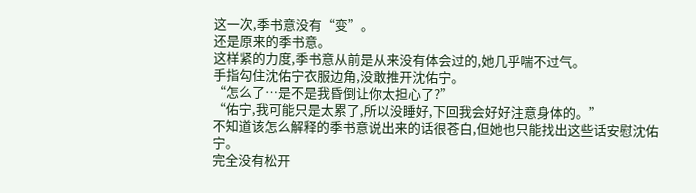这一次,季书意没有“变”。
还是原来的季书意。
这样紧的力度,季书意从前是从来没有体会过的,她几乎喘不过气。
手指勾住沈佑宁衣服边角,没敢推开沈佑宁。
“怎么了…是不是我昏倒让你太担心了?”
“佑宁,我可能只是太累了,所以没睡好,下回我会好好注意身体的。”
不知道该怎么解释的季书意说出来的话很苍白,但她也只能找出这些话安慰沈佑宁。
完全没有松开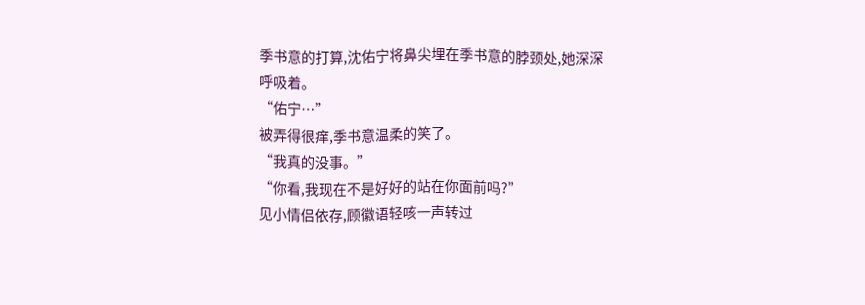季书意的打算,沈佑宁将鼻尖埋在季书意的脖颈处,她深深呼吸着。
“佑宁…”
被弄得很痒,季书意温柔的笑了。
“我真的没事。”
“你看,我现在不是好好的站在你面前吗?”
见小情侣依存,顾徽语轻咳一声转过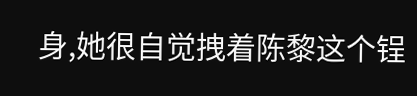身,她很自觉拽着陈黎这个锃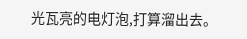光瓦亮的电灯泡,打算溜出去。